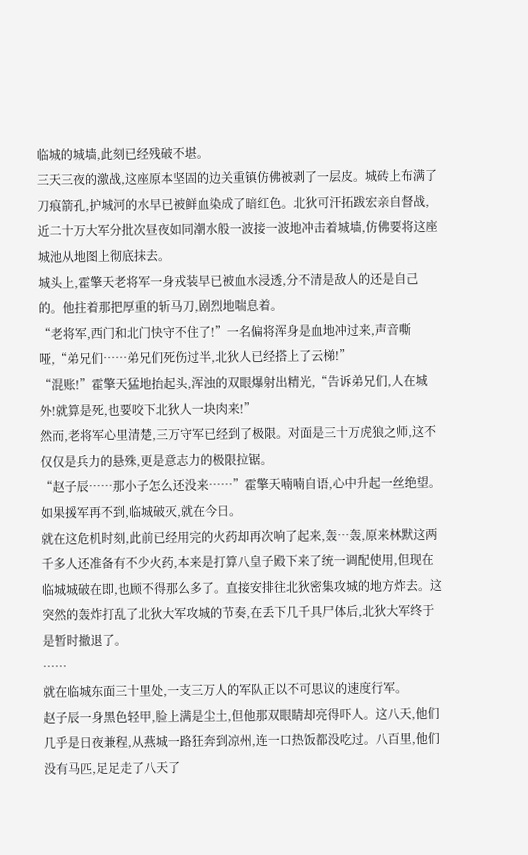临城的城墙,此刻已经残破不堪。
三天三夜的激战,这座原本坚固的边关重镇仿佛被剥了一层皮。城砖上布满了刀痕箭孔,护城河的水早已被鲜血染成了暗红色。北狄可汗拓跋宏亲自督战,近二十万大军分批次昼夜如同潮水般一波接一波地冲击着城墙,仿佛要将这座城池从地图上彻底抹去。
城头上,霍擎天老将军一身戎装早已被血水浸透,分不清是敌人的还是自己的。他拄着那把厚重的斩马刀,剧烈地喘息着。
“老将军,西门和北门快守不住了!”一名偏将浑身是血地冲过来,声音嘶哑,“弟兄们……弟兄们死伤过半,北狄人已经搭上了云梯!”
“混账!”霍擎天猛地抬起头,浑浊的双眼爆射出精光,“告诉弟兄们,人在城外!就算是死,也要咬下北狄人一块肉来!”
然而,老将军心里清楚,三万守军已经到了极限。对面是三十万虎狼之师,这不仅仅是兵力的悬殊,更是意志力的极限拉锯。
“赵子辰……那小子怎么还没来……”霍擎天喃喃自语,心中升起一丝绝望。如果援军再不到,临城破灭,就在今日。
就在这危机时刻,此前已经用完的火药却再次响了起来,轰…轰,原来林默这两千多人还准备有不少火药,本来是打算八皇子殿下来了统一调配使用,但现在临城城破在即,也顾不得那么多了。直接安排往北狄密集攻城的地方炸去。这突然的轰炸打乱了北狄大军攻城的节奏,在丢下几千具尸体后,北狄大军终于是暂时撤退了。
……
就在临城东面三十里处,一支三万人的军队正以不可思议的速度行军。
赵子辰一身黑色轻甲,脸上满是尘土,但他那双眼睛却亮得吓人。这八天,他们几乎是日夜兼程,从燕城一路狂奔到凉州,连一口热饭都没吃过。八百里,他们没有马匹,足足走了八天了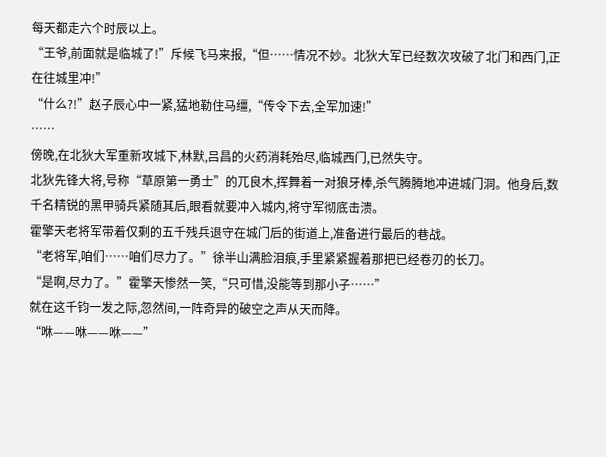每天都走六个时辰以上。
“王爷,前面就是临城了!”斥候飞马来报,“但……情况不妙。北狄大军已经数次攻破了北门和西门,正在往城里冲!”
“什么?!”赵子辰心中一紧,猛地勒住马缰,“传令下去,全军加速!”
……
傍晚,在北狄大军重新攻城下,林默,吕昌的火药消耗殆尽,临城西门,已然失守。
北狄先锋大将,号称“草原第一勇士”的兀良木,挥舞着一对狼牙棒,杀气腾腾地冲进城门洞。他身后,数千名精锐的黑甲骑兵紧随其后,眼看就要冲入城内,将守军彻底击溃。
霍擎天老将军带着仅剩的五千残兵退守在城门后的街道上,准备进行最后的巷战。
“老将军,咱们……咱们尽力了。”徐半山满脸泪痕,手里紧紧握着那把已经卷刃的长刀。
“是啊,尽力了。”霍擎天惨然一笑,“只可惜,没能等到那小子……”
就在这千钧一发之际,忽然间,一阵奇异的破空之声从天而降。
“咻——咻——咻——”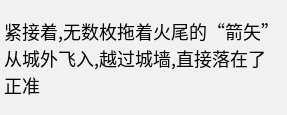紧接着,无数枚拖着火尾的“箭矢”从城外飞入,越过城墙,直接落在了正准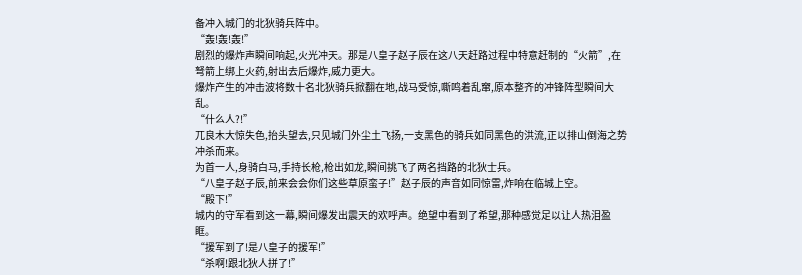备冲入城门的北狄骑兵阵中。
“轰!轰!轰!”
剧烈的爆炸声瞬间响起,火光冲天。那是八皇子赵子辰在这八天赶路过程中特意赶制的“火箭”,在弩箭上绑上火药,射出去后爆炸,威力更大。
爆炸产生的冲击波将数十名北狄骑兵掀翻在地,战马受惊,嘶鸣着乱窜,原本整齐的冲锋阵型瞬间大乱。
“什么人?!”
兀良木大惊失色,抬头望去,只见城门外尘土飞扬,一支黑色的骑兵如同黑色的洪流,正以排山倒海之势冲杀而来。
为首一人,身骑白马,手持长枪,枪出如龙,瞬间挑飞了两名挡路的北狄士兵。
“八皇子赵子辰,前来会会你们这些草原蛮子!”赵子辰的声音如同惊雷,炸响在临城上空。
“殿下!”
城内的守军看到这一幕,瞬间爆发出震天的欢呼声。绝望中看到了希望,那种感觉足以让人热泪盈眶。
“援军到了!是八皇子的援军!”
“杀啊!跟北狄人拼了!”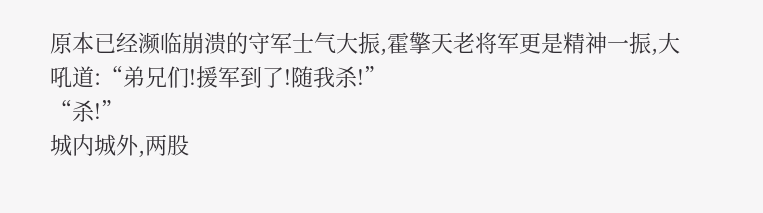原本已经濒临崩溃的守军士气大振,霍擎天老将军更是精神一振,大吼道:“弟兄们!援军到了!随我杀!”
“杀!”
城内城外,两股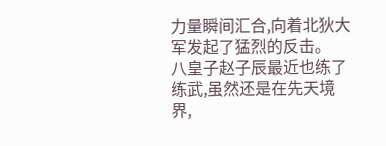力量瞬间汇合,向着北狄大军发起了猛烈的反击。
八皇子赵子辰最近也练了练武,虽然还是在先天境界,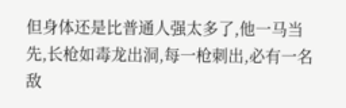但身体还是比普通人强太多了,他一马当先,长枪如毒龙出洞,每一枪刺出,必有一名敌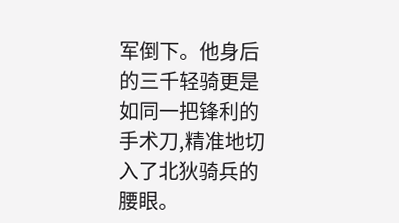军倒下。他身后的三千轻骑更是如同一把锋利的手术刀,精准地切入了北狄骑兵的腰眼。